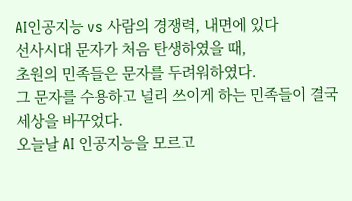AI인공지능 vs 사람의 경쟁력, 내면에 있다
선사시대 문자가 처음 탄생하였을 때,
초원의 민족들은 문자를 두려워하였다.
그 문자를 수용하고 널리 쓰이게 하는 민족들이 결국 세상을 바꾸었다.
오늘날 AI 인공지능을 모르고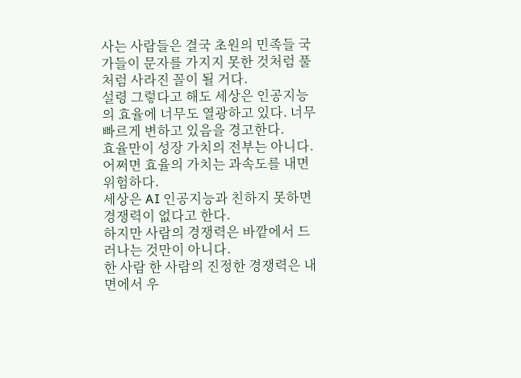사는 사람들은 결국 초원의 민족들 국가들이 문자를 가지지 못한 것처럼 풀처럼 사라진 꼴이 될 거다.
설령 그렇다고 해도 세상은 인공지능의 효율에 너무도 열광하고 있다. 너무 빠르게 변하고 있음을 경고한다.
효율만이 성장 가치의 전부는 아니다. 어쩌면 효율의 가치는 과속도를 내면 위험하다.
세상은 AI 인공지능과 친하지 못하면 경쟁력이 없다고 한다.
하지만 사람의 경쟁력은 바깥에서 드러나는 것만이 아니다.
한 사람 한 사람의 진정한 경쟁력은 내면에서 우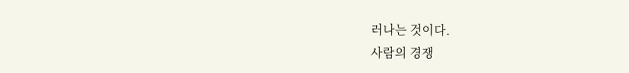러나는 것이다.
사람의 경쟁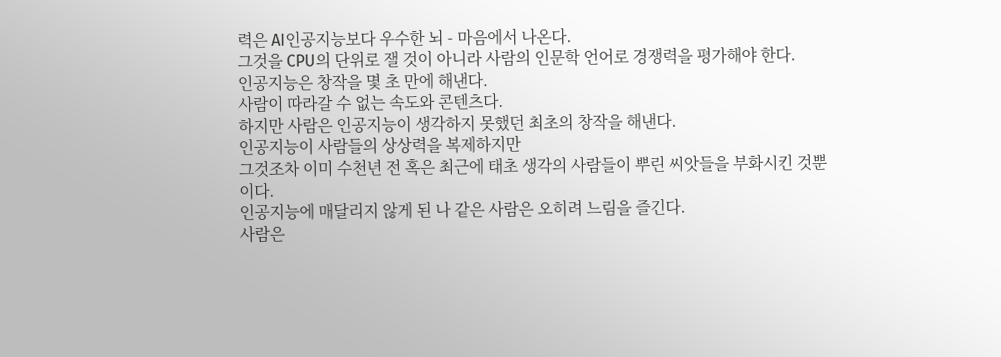력은 AI인공지능보다 우수한 뇌 - 마음에서 나온다.
그것을 CPU의 단위로 잴 것이 아니라 사람의 인문학 언어로 경쟁력을 평가해야 한다.
인공지능은 창작을 몇 초 만에 해낸다.
사람이 따라갈 수 없는 속도와 콘텐츠다.
하지만 사람은 인공지능이 생각하지 못했던 최초의 창작을 해낸다.
인공지능이 사람들의 상상력을 복제하지만
그것조차 이미 수천년 전 혹은 최근에 태초 생각의 사람들이 뿌린 씨앗들을 부화시킨 것뿐이다.
인공지능에 매달리지 않게 된 나 같은 사람은 오히려 느림을 즐긴다.
사람은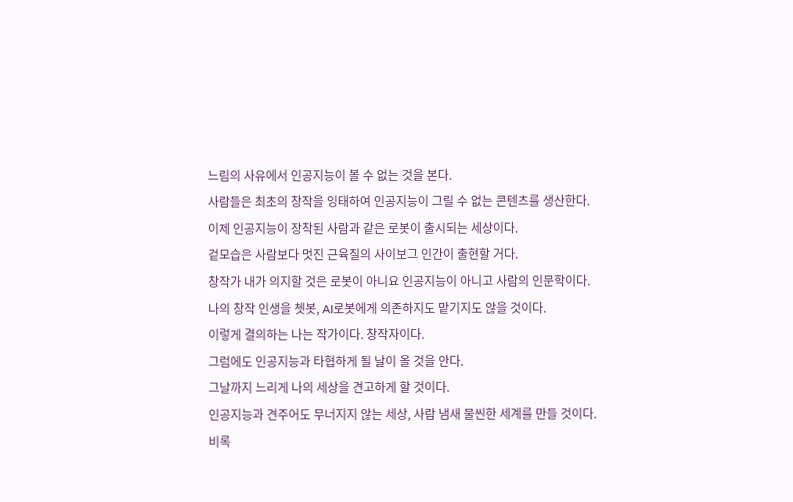느림의 사유에서 인공지능이 볼 수 없는 것을 본다.
사람들은 최초의 창작을 잉태하여 인공지능이 그릴 수 없는 콘텐츠를 생산한다.
이제 인공지능이 장착된 사람과 같은 로봇이 출시되는 세상이다.
겉모습은 사람보다 멋진 근육질의 사이보그 인간이 출현할 거다.
창작가 내가 의지할 것은 로봇이 아니요 인공지능이 아니고 사람의 인문학이다.
나의 창작 인생을 쳇봇, AI로봇에게 의존하지도 맡기지도 않을 것이다.
이렇게 결의하는 나는 작가이다. 창작자이다.
그럼에도 인공지능과 타협하게 될 날이 올 것을 안다.
그날까지 느리게 나의 세상을 견고하게 할 것이다.
인공지능과 견주어도 무너지지 않는 세상, 사람 냄새 물씬한 세계를 만들 것이다.
비록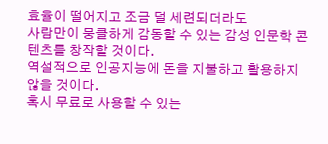효율이 떨어지고 조금 덜 세련되더라도
사람만이 뭉클하게 감동할 수 있는 감성 인문학 콘텐츠를 창작할 것이다.
역설적으로 인공지능에 돈을 지불하고 활용하지 않을 것이다.
혹시 무료로 사용할 수 있는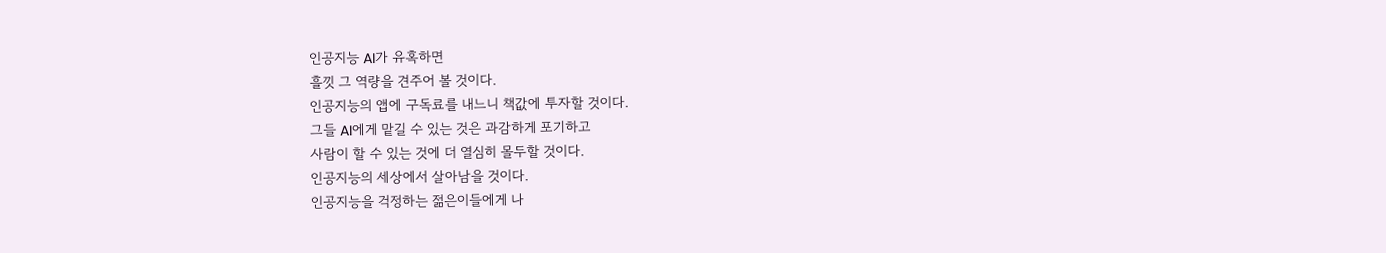인공지능 AI가 유혹하면
흘낏 그 역량을 견주어 볼 것이다.
인공지능의 앱에 구독료를 내느니 책값에 투자할 것이다.
그들 AI에게 맡길 수 있는 것은 과감하게 포기하고
사람이 할 수 있는 것에 더 열심히 몰두할 것이다.
인공지능의 세상에서 살아남을 것이다.
인공지능을 걱정하는 젊은이들에게 나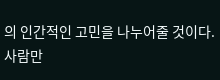의 인간적인 고민을 나누어줄 것이다.
사람만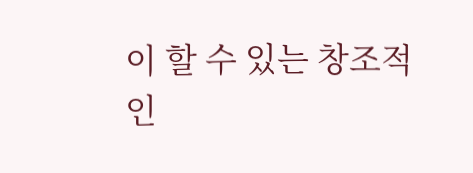이 할 수 있는 창조적인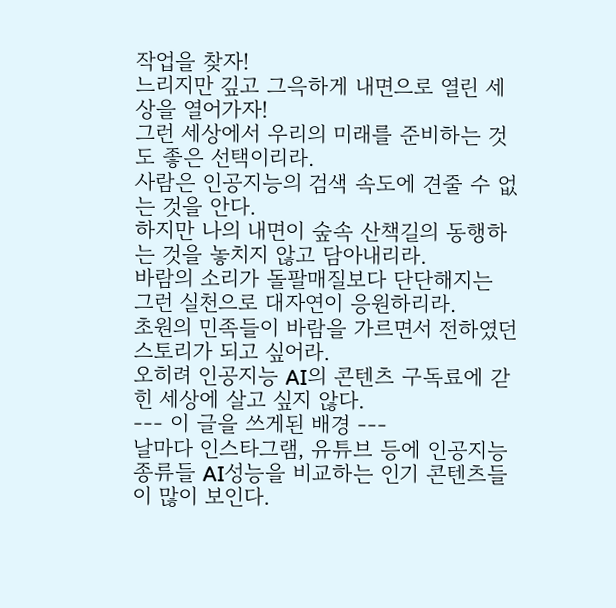작업을 찾자!
느리지만 깊고 그윽하게 내면으로 열린 세상을 열어가자!
그런 세상에서 우리의 미래를 준비하는 것도 좋은 선택이리라.
사람은 인공지능의 검색 속도에 견줄 수 없는 것을 안다.
하지만 나의 내면이 숲속 산책길의 동행하는 것을 놓치지 않고 담아내리라.
바람의 소리가 돌팔매질보다 단단해지는 그런 실천으로 대자연이 응원하리라.
초원의 민족들이 바람을 가르면서 전하였던 스토리가 되고 싶어라.
오히려 인공지능 AI의 콘텐츠 구독료에 갇힌 세상에 살고 싶지 않다.
--- 이 글을 쓰게된 배경 ---
날마다 인스타그램, 유튜브 등에 인공지능 종류들 AI성능을 비교하는 인기 콘텐츠들이 많이 보인다.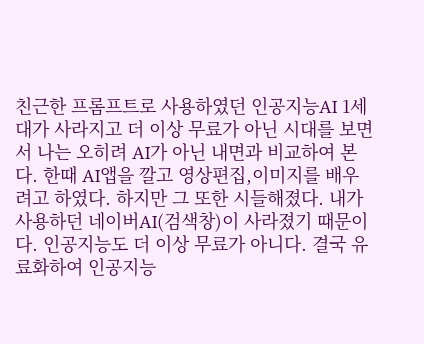친근한 프롬프트로 사용하였던 인공지능AI 1세대가 사라지고 더 이상 무료가 아닌 시대를 보면서 나는 오히려 AI가 아닌 내면과 비교하여 본다. 한때 AI앱을 깔고 영상편집,이미지를 배우려고 하였다. 하지만 그 또한 시들해졌다. 내가 사용하던 네이버AI(검색창)이 사라졌기 때문이다. 인공지능도 더 이상 무료가 아니다. 결국 유료화하여 인공지능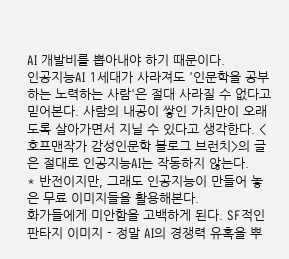AI 개발비를 뽑아내야 하기 때문이다.
인공지능AI 1세대가 사라져도 '인문학을 공부하는 노력하는 사람'은 절대 사라질 수 없다고 믿어본다. 사람의 내공이 쌓인 가치만이 오래도록 살아가면서 지닐 수 있다고 생각한다. <호프맨작가 감성인문학 블로그 브런치>의 글은 절대로 인공지능AI는 작동하지 않는다.
* 반전이지만, 그래도 인공지능이 만들어 놓은 무료 이미지들을 활용해본다.
화가들에게 미안함을 고백하게 된다. SF적인 판타지 이미지 - 정말 AI의 경쟁력 유혹을 뿌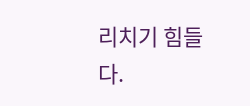리치기 힘들다.